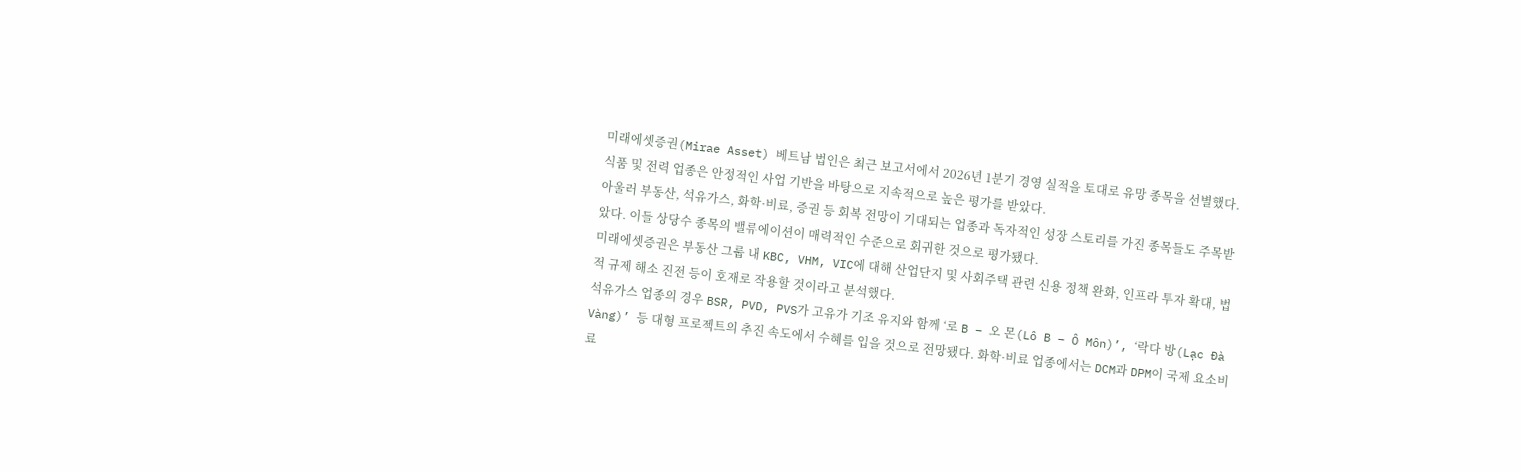미래에셋증권(Mirae Asset) 베트남 법인은 최근 보고서에서 2026년 1분기 경영 실적을 토대로 유망 종목을 선별했다. 식품 및 전력 업종은 안정적인 사업 기반을 바탕으로 지속적으로 높은 평가를 받았다.
아울러 부동산, 석유가스, 화학·비료, 증권 등 회복 전망이 기대되는 업종과 독자적인 성장 스토리를 가진 종목들도 주목받았다. 이들 상당수 종목의 밸류에이션이 매력적인 수준으로 회귀한 것으로 평가됐다.
미래에셋증권은 부동산 그룹 내 KBC, VHM, VIC에 대해 산업단지 및 사회주택 관련 신용 정책 완화, 인프라 투자 확대, 법적 규제 해소 진전 등이 호재로 작용할 것이라고 분석했다.
석유가스 업종의 경우 BSR, PVD, PVS가 고유가 기조 유지와 함께 ‘로 B – 오 몬(Lô B – Ô Môn)’, ‘락다 방(Lạc Đà Vàng)’ 등 대형 프로젝트의 추진 속도에서 수혜를 입을 것으로 전망됐다. 화학·비료 업종에서는 DCM과 DPM이 국제 요소비료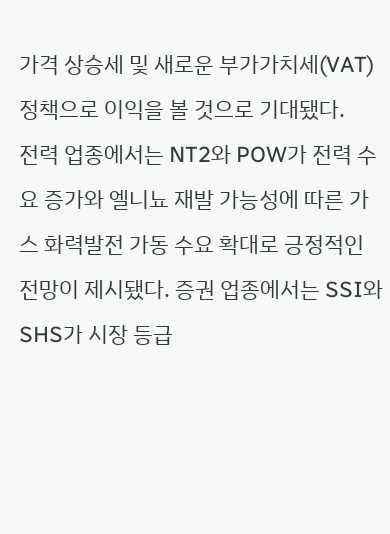가격 상승세 및 새로운 부가가치세(VAT) 정책으로 이익을 볼 것으로 기대됐다.
전력 업종에서는 NT2와 POW가 전력 수요 증가와 엘니뇨 재발 가능성에 따른 가스 화력발전 가동 수요 확대로 긍정적인 전망이 제시됐다. 증권 업종에서는 SSI와 SHS가 시장 등급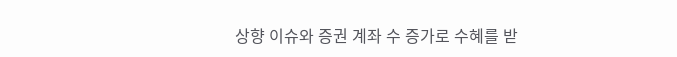상향 이슈와 증권 계좌 수 증가로 수혜를 받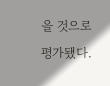을 것으로 평가됐다.